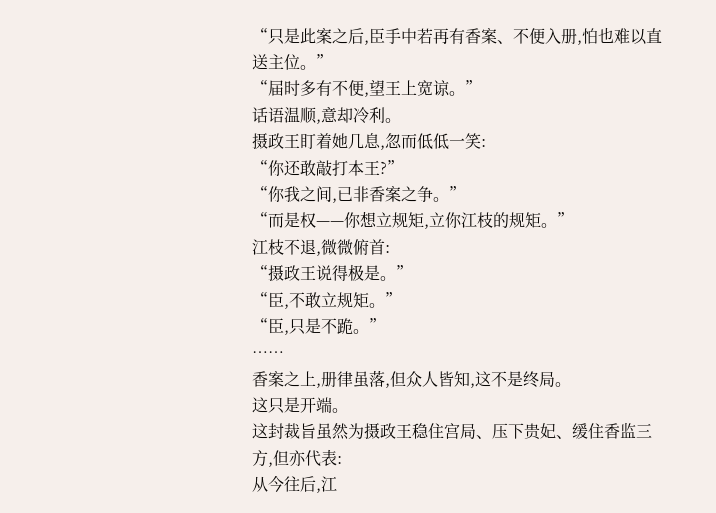“只是此案之后,臣手中若再有香案、不便入册,怕也难以直送主位。”
“届时多有不便,望王上宽谅。”
话语温顺,意却冷利。
摄政王盯着她几息,忽而低低一笑:
“你还敢敲打本王?”
“你我之间,已非香案之争。”
“而是权——你想立规矩,立你江枝的规矩。”
江枝不退,微微俯首:
“摄政王说得极是。”
“臣,不敢立规矩。”
“臣,只是不跪。”
……
香案之上,册律虽落,但众人皆知,这不是终局。
这只是开端。
这封裁旨虽然为摄政王稳住宫局、压下贵妃、缓住香监三方,但亦代表:
从今往后,江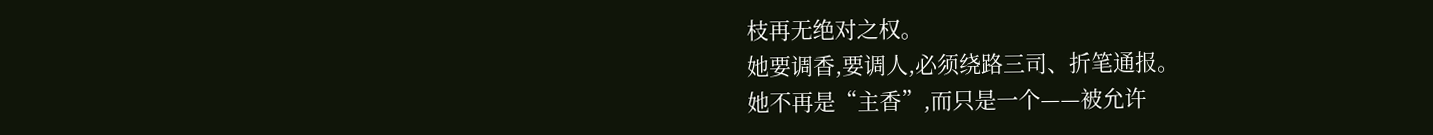枝再无绝对之权。
她要调香,要调人,必须绕路三司、折笔通报。
她不再是“主香”,而只是一个——被允许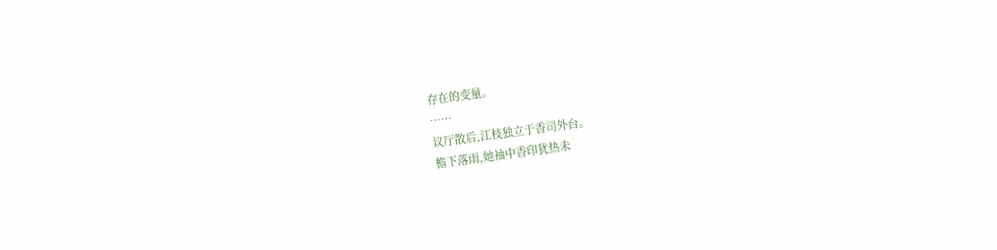存在的变量。
……
议厅散后,江枝独立于香司外台。
檐下落雨,她袖中香印犹热未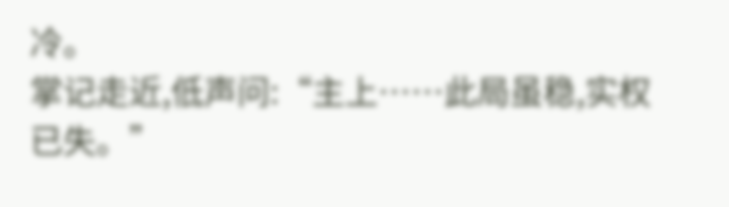冷。
掌记走近,低声问:“主上……此局虽稳,实权已失。”